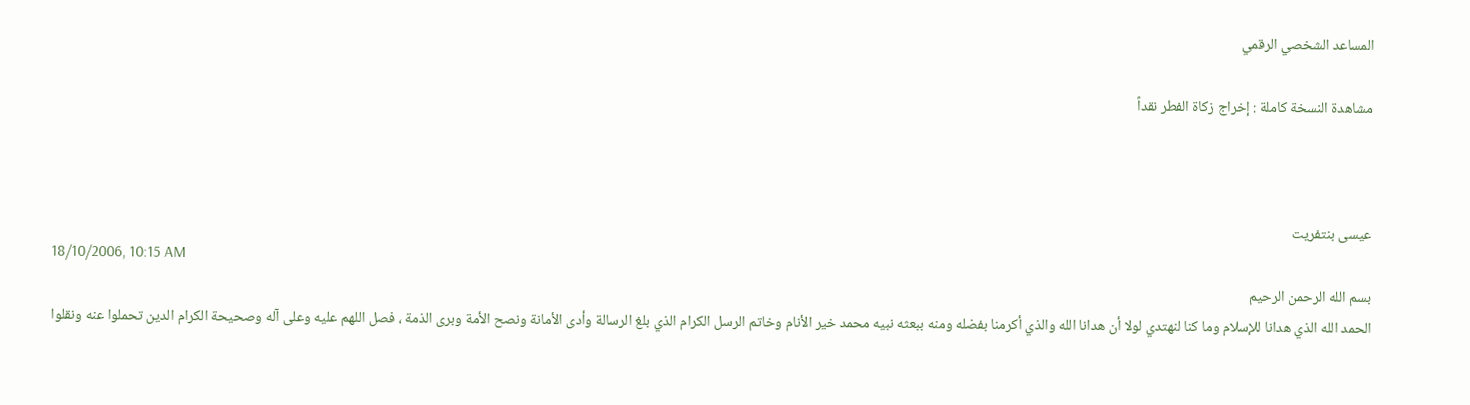المساعد الشخصي الرقمي

مشاهدة النسخة كاملة : إخراج زكاة الفطر نقداً



عيسى بنتفريت
18/10/2006, 10:15 AM
بسم الله الرحمن الرحيم
الحمد الله الذي هدانا للإسلام وما كنا لنهتدي لولا أن هدانا الله والذي أكرمنا بفضله ومنه ببعثه نبيه محمد خير الأنام وخاتم الرسل الكرام الذي بلغ الرسالة وأدى الأمانة ونصح الأمة وبرى الذمة ، فصل اللهم عليه وعلى آله وصحيحة الكرام الدين تحملوا عنه ونقلوا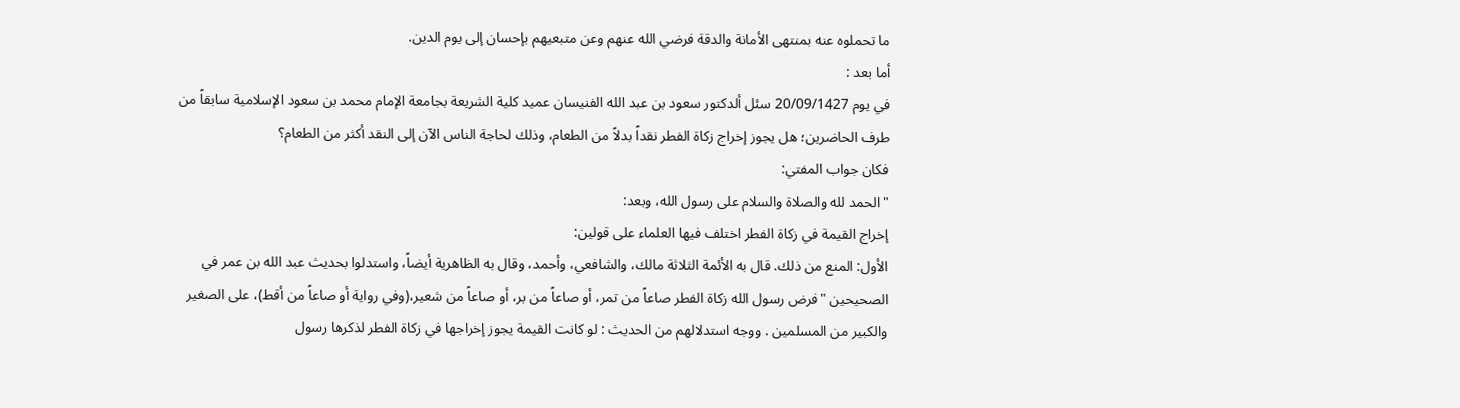ما تحملوه عنه بمنتهى الأمانة والدقة فرضي الله عنهم وعن متبعيهم بإحسان إلى يوم الدين.
أما بعد :
في يوم 20/09/1427 سئل ألدكتور سعود بن عبد الله الفنيسان عميد كلية الشريعة بجامعة الإمام محمد بن سعود الإسلامية سابقاً من طرف الحاضرين؛ هل يجوز إخراج زكاة الفطر نقداً بدلاً من الطعام، وذلك لحاجة الناس الآن إلى النقد أكثر من الطعام؟
فكان جواب المفتي:
"الحمد لله والصلاة والسلام على رسول الله، وبعد:
إخراج القيمة في زكاة الفطر اختلف فيها العلماء على قولين:
الأول: المنع من ذلك. قال به الأئمة الثلاثة مالك، والشافعي، وأحمد، وقال به الظاهرية أيضاً، واستدلوا بحديث عبد الله بن عمر في الصحيحين "فرض رسول الله زكاة الفطر صاعاً من تمر، أو صاعاً من بر، أو صاعاً من شعير،(وفي رواية أو صاعاً من أقط)، على الصغير والكبير من المسلمين . ووجه استدلالهم من الحديث : لو كانت القيمة يجوز إخراجها في زكاة الفطر لذكرها رسول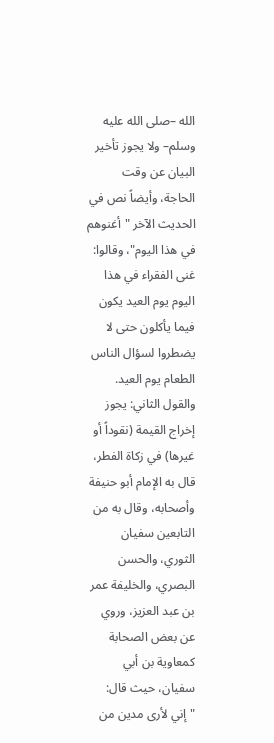الله –صلى الله عليه وسلم– ولا يجوز تأخير البيان عن وقت الحاجة، وأيضاً نص في الحديث الآخر "أغنوهم في هذا اليوم"، وقالوا: غنى الفقراء في هذا اليوم يوم العيد يكون فيما يأكلون حتى لا يضطروا لسؤال الناس الطعام يوم العيد.
والقول الثاني: يجوز إخراج القيمة (نقوداً أو غيرها) في زكاة الفطر، قال به الإمام أبو حنيفة وأصحابه، وقال به من التابعين سفيان الثوري، والحسن البصري، والخليفة عمر بن عبد العزيز، وروي عن بعض الصحابة كمعاوية بن أبي سفيان، حيث قال: "إني لأرى مدين من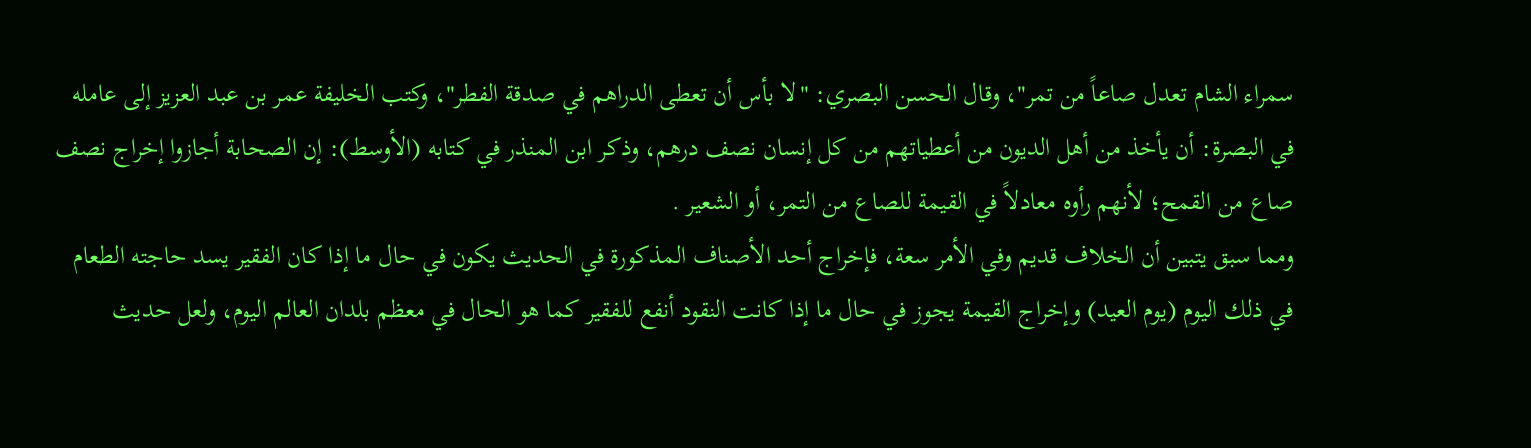سمراء الشام تعدل صاعاً من تمر"، وقال الحسن البصري: "لا بأس أن تعطى الدراهم في صدقة الفطر"، وكتب الخليفة عمر بن عبد العزيز إلى عامله في البصرة: أن يأخذ من أهل الديون من أعطياتهم من كل إنسان نصف درهم، وذكر ابن المنذر في كتابه (الأوسط): إن الصحابة أجازوا إخراج نصف صاع من القمح؛ لأنهم رأوه معادلاً في القيمة للصاع من التمر، أو الشعير .
ومما سبق يتبين أن الخلاف قديم وفي الأمر سعة، فإخراج أحد الأصناف المذكورة في الحديث يكون في حال ما إذا كان الفقير يسد حاجته الطعام في ذلك اليوم (يوم العيد) وإخراج القيمة يجوز في حال ما إذا كانت النقود أنفع للفقير كما هو الحال في معظم بلدان العالم اليوم، ولعل حديث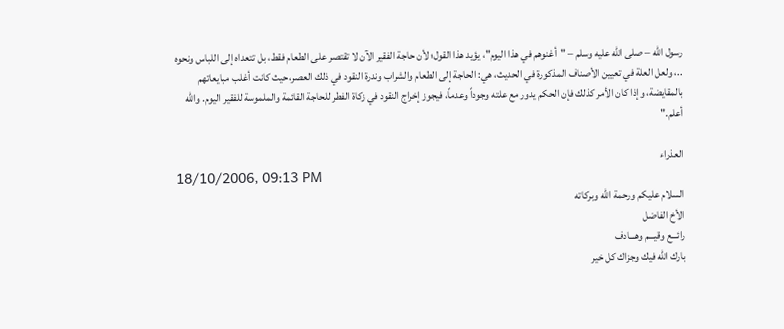رسول الله – صلى الله عليه وسلم – "أغنوهم في هذا اليوم"، يؤيد هذا القول؛ لأن حاجة الفقير الآن لا تقتصر على الطعام فقط، بل تتعداه إلى اللباس ونحوه ..، ولعل العلة في تعيين الأصناف المذكورة في الحديث، هي: الحاجة إلى الطعام والشراب وندرة النقود في ذلك العصر،حيث كانت أغلب مبايعاتهم بالمقايضة، وإذا كان الأمر كذلك فإن الحكم يدور مع علته وجوداً وعدماً، فيجوز إخراج النقود في زكاة الفطر للحاجة القائمة والملموسة للفقير اليوم. والله أعلم."

العذراء
18/10/2006, 09:13 PM
السلام عليكم ورحمة الله وبركاته
الأخ الفاضل
رائـــع وقيـــم وهـــادف
بارك الله فيك وجزاك كل خير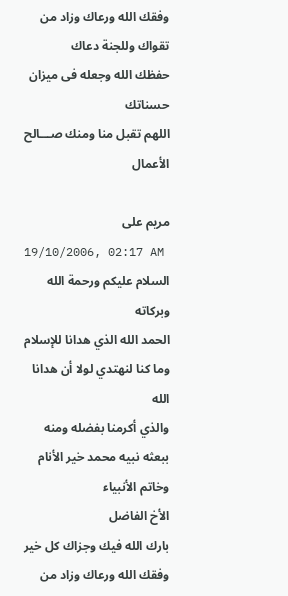وفقك الله ورعاك وزاد من تقواك وللجنة دعاك
حفظك الله وجعله فى ميزان حسناتك
اللهم تقبل منا ومنك صـــالح الأعمال

مريم على
19/10/2006, 02:17 AM
السلام عليكم ورحمة الله وبركاته
الحمد الله الذي هدانا للإسلام وما كنا لنهتدي لولا أن هدانا الله
والذي أكرمنا بفضله ومنه ببعثه نبيه محمد خير الأنام وخاتم الأنبياء
الأخ الفاضل
بارك الله فيك وجزاك كل خير
وفقك الله ورعاك وزاد من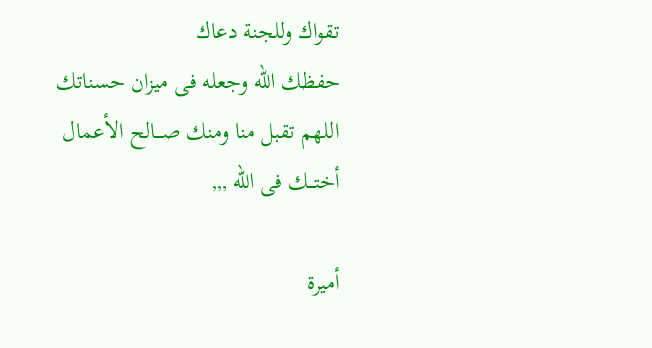تقواك وللجنة دعاك
حفظك الله وجعله فى ميزان حسناتك
اللهم تقبل منا ومنك صـــالح الأعمال
أختـــك فى الله ,,,

أميرة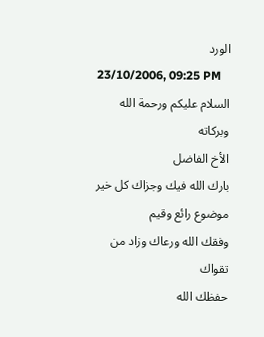الورد
23/10/2006, 09:25 PM
السلام عليكم ورحمة الله وبركاته
الأخ الفاضل
بارك الله فيك وجزاك كل خير
موضوع رائع وقيم
وفقك الله ورعاك وزاد من تقواك
حفظك الله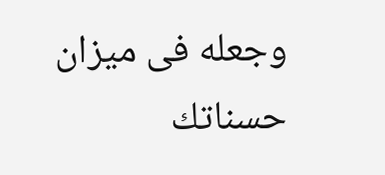وجعله فى ميزان حسناتك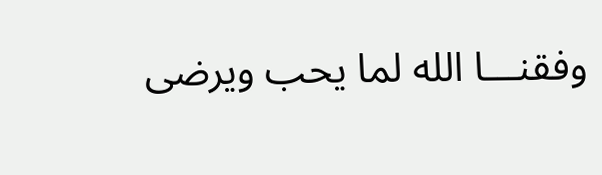وفقنـــا الله لما يحب ويرضى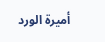أميرة الورد